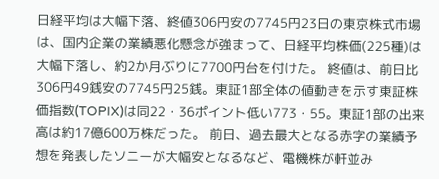日経平均は大幅下落、終値306円安の7745円23日の東京株式市場は、国内企業の業績悪化懸念が強まって、日経平均株価(225種)は大幅下落し、約2か月ぶりに7700円台を付けた。 終値は、前日比306円49銭安の7745円25銭。東証1部全体の値動きを示す東証株価指数(TOPIX)は同22・36ポイント低い773・55。東証1部の出来高は約17億600万株だった。 前日、過去最大となる赤字の業績予想を発表したソニーが大幅安となるなど、電機株が軒並み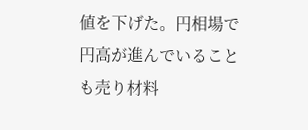値を下げた。円相場で円高が進んでいることも売り材料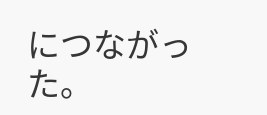につながった。